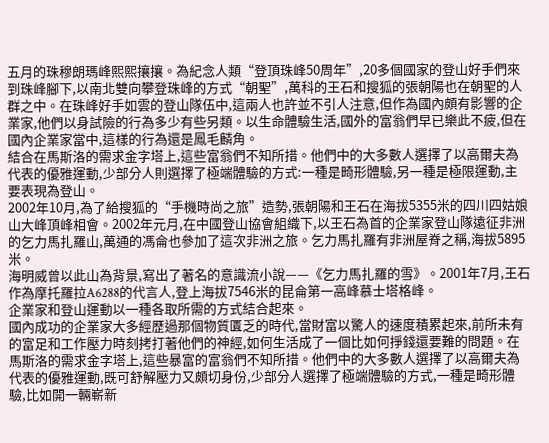五月的珠穆朗瑪峰熙熙攘攘。為紀念人類“登頂珠峰50周年”,20多個國家的登山好手們來到珠峰腳下,以南北雙向攀登珠峰的方式“朝聖”,萬科的王石和搜狐的張朝陽也在朝聖的人群之中。在珠峰好手如雲的登山隊伍中,這兩人也許並不引人注意,但作為國內頗有影響的企業家,他們以身試險的行為多少有些另類。以生命體驗生活,國外的富翁們早已樂此不疲,但在國內企業家當中,這樣的行為還是鳳毛麟角。
結合在馬斯洛的需求金字塔上,這些富翁們不知所措。他們中的大多數人選擇了以高爾夫為代表的優雅運動,少部分人則選擇了極端體驗的方式:一種是畸形體驗,另一種是極限運動,主要表現為登山。
2002年10月,為了給搜狐的“手機時尚之旅”造勢,張朝陽和王石在海拔5355米的四川四姑娘山大峰頂峰相會。2002年元月,在中國登山協會組織下,以王石為首的企業家登山隊遠征非洲的乞力馬扎羅山,萬通的馮侖也參加了這次非洲之旅。乞力馬扎羅有非洲屋脊之稱,海拔5895米。
海明威曾以此山為背景,寫出了著名的意識流小說——《乞力馬扎羅的雪》。2001年7月,王石作為摩托羅拉A6288的代言人,登上海拔7546米的昆侖第一高峰慕士塔格峰。
企業家和登山運動以一種各取所需的方式結合起來。
國內成功的企業家大多經歷過那個物質匱乏的時代,當財富以驚人的速度積累起來,前所未有的富足和工作壓力時刻拷打著他們的神經,如何生活成了一個比如何掙錢還要難的問題。在馬斯洛的需求金字塔上,這些暴富的富翁們不知所措。他們中的大多數人選擇了以高爾夫為代表的優雅運動,既可舒解壓力又頗切身份,少部分人選擇了極端體驗的方式,一種是畸形體驗,比如開一輛嶄新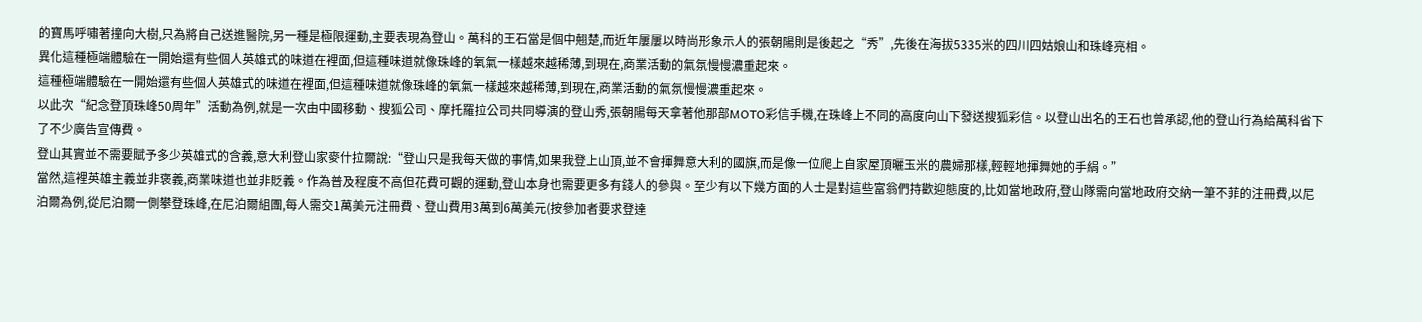的寶馬呼嘯著撞向大樹,只為將自己送進醫院,另一種是極限運動,主要表現為登山。萬科的王石當是個中翹楚,而近年屢屢以時尚形象示人的張朝陽則是後起之“秀”,先後在海拔5335米的四川四姑娘山和珠峰亮相。
異化這種極端體驗在一開始還有些個人英雄式的味道在裡面,但這種味道就像珠峰的氧氣一樣越來越稀薄,到現在,商業活動的氣氛慢慢濃重起來。
這種極端體驗在一開始還有些個人英雄式的味道在裡面,但這種味道就像珠峰的氧氣一樣越來越稀薄,到現在,商業活動的氣氛慢慢濃重起來。
以此次“紀念登頂珠峰50周年”活動為例,就是一次由中國移動、搜狐公司、摩托羅拉公司共同導演的登山秀,張朝陽每天拿著他那部MOTO彩信手機,在珠峰上不同的高度向山下發送搜狐彩信。以登山出名的王石也曾承認,他的登山行為給萬科省下了不少廣告宣傳費。
登山其實並不需要賦予多少英雄式的含義,意大利登山家麥什拉爾說:“登山只是我每天做的事情,如果我登上山頂,並不會揮舞意大利的國旗,而是像一位爬上自家屋頂曬玉米的農婦那樣,輕輕地揮舞她的手絹。”
當然,這裡英雄主義並非褒義,商業味道也並非貶義。作為普及程度不高但花費可觀的運動,登山本身也需要更多有錢人的參與。至少有以下幾方面的人士是對這些富翁們持歡迎態度的,比如當地政府,登山隊需向當地政府交納一筆不菲的注冊費,以尼泊爾為例,從尼泊爾一側攀登珠峰,在尼泊爾組團,每人需交1萬美元注冊費、登山費用3萬到6萬美元(按參加者要求登達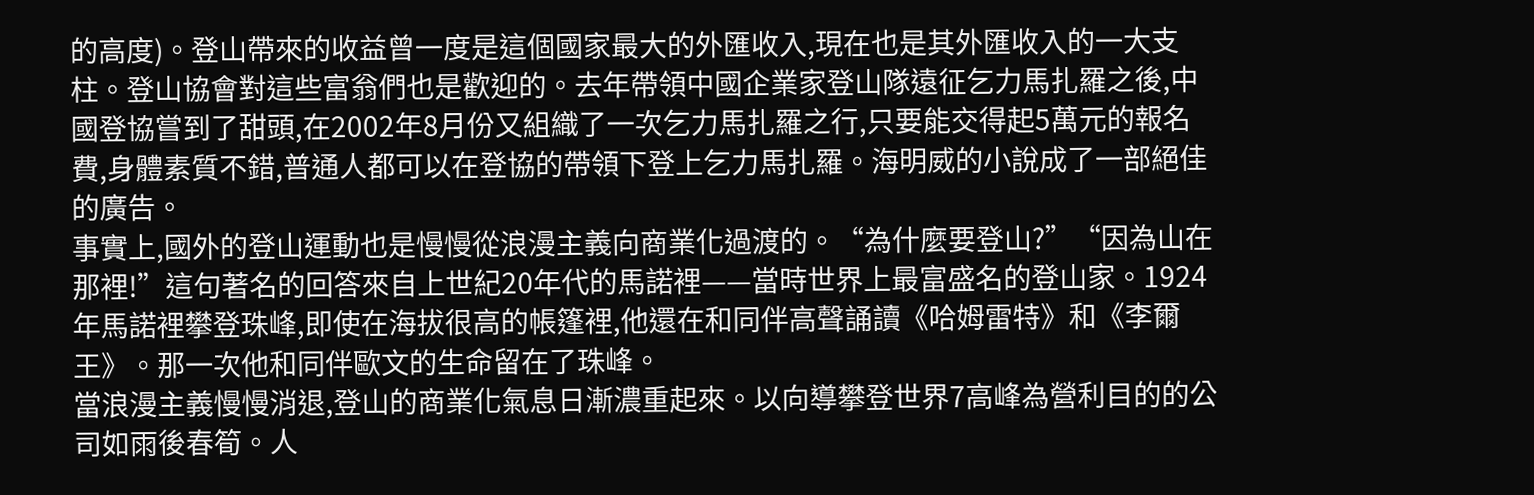的高度)。登山帶來的收益曾一度是這個國家最大的外匯收入,現在也是其外匯收入的一大支柱。登山協會對這些富翁們也是歡迎的。去年帶領中國企業家登山隊遠征乞力馬扎羅之後,中國登協嘗到了甜頭,在2002年8月份又組織了一次乞力馬扎羅之行,只要能交得起5萬元的報名費,身體素質不錯,普通人都可以在登協的帶領下登上乞力馬扎羅。海明威的小說成了一部絕佳的廣告。
事實上,國外的登山運動也是慢慢從浪漫主義向商業化過渡的。“為什麼要登山?”“因為山在那裡!”這句著名的回答來自上世紀20年代的馬諾裡——當時世界上最富盛名的登山家。1924年馬諾裡攀登珠峰,即使在海拔很高的帳篷裡,他還在和同伴高聲誦讀《哈姆雷特》和《李爾王》。那一次他和同伴歐文的生命留在了珠峰。
當浪漫主義慢慢消退,登山的商業化氣息日漸濃重起來。以向導攀登世界7高峰為營利目的的公司如雨後春筍。人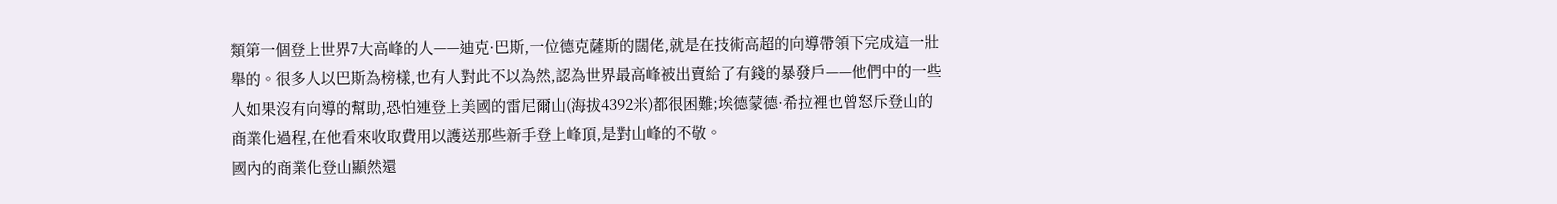類第一個登上世界7大高峰的人——迪克·巴斯,一位德克薩斯的闊佬,就是在技術高超的向導帶領下完成這一壯舉的。很多人以巴斯為榜樣,也有人對此不以為然,認為世界最高峰被出賣給了有錢的暴發戶——他們中的一些人如果沒有向導的幫助,恐怕連登上美國的雷尼爾山(海拔4392米)都很困難;埃德蒙德·希拉裡也曾怒斥登山的商業化過程,在他看來收取費用以護送那些新手登上峰頂,是對山峰的不敬。
國內的商業化登山顯然還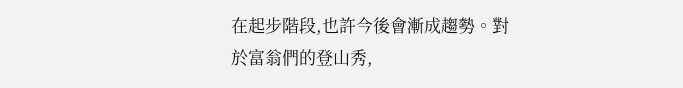在起步階段,也許今後會漸成趨勢。對於富翁們的登山秀,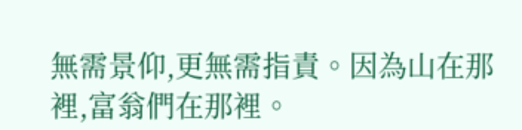無需景仰,更無需指責。因為山在那裡,富翁們在那裡。